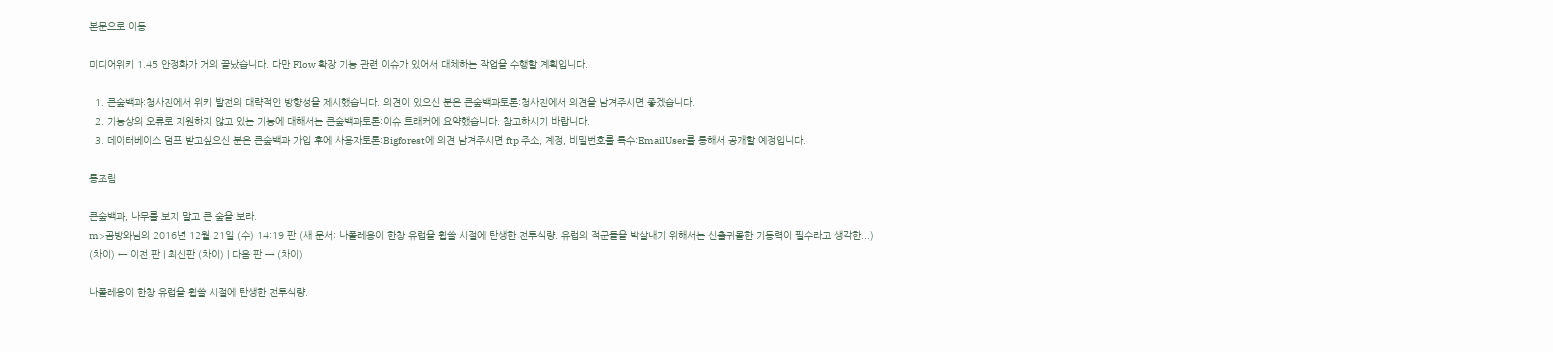본문으로 이동

미디어위키 1.45 안정화가 거의 끝났습니다. 다만 Flow 확장 기능 관련 이슈가 있어서 대체하는 작업을 수행할 계획입니다.

  1. 큰숲백과:청사진에서 위키 발전의 대략적인 방향성을 제시했습니다. 의견이 있으신 분은 큰숲백과토론:청사진에서 의견을 남겨주시면 좋겠습니다.
  2. 기능상의 오류로 지원하지 않고 있는 기능에 대해서는 큰숲백과토론:이슈 트래커에 요약했습니다. 참고하시기 바랍니다.
  3. 데이터베이스 덤프 받고싶으신 분은 큰숲백과 가입 후에 사용자토론:Bigforest에 의견 남겨주시면 ftp 주소, 계정, 비밀번호를 특수:EmailUser를 통해서 공개할 예정입니다.

통조림

큰숲백과, 나무를 보지 말고 큰 숲을 보라.
m>곰방와님의 2016년 12월 21일 (수) 14:19 판 (새 문서: 나폴레옹이 한창 유럽을 휩쓸 시절에 탄생한 전투식량. 유럽의 적군들을 박살내기 위해서는 신출귀몰한 기동력이 필수라고 생각한...)
(차이) ← 이전 판 | 최신판 (차이) | 다음 판 → (차이)

나폴레옹이 한창 유럽을 휩쓸 시절에 탄생한 전투식량.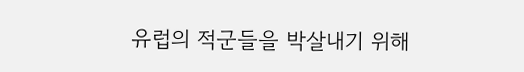유럽의 적군들을 박살내기 위해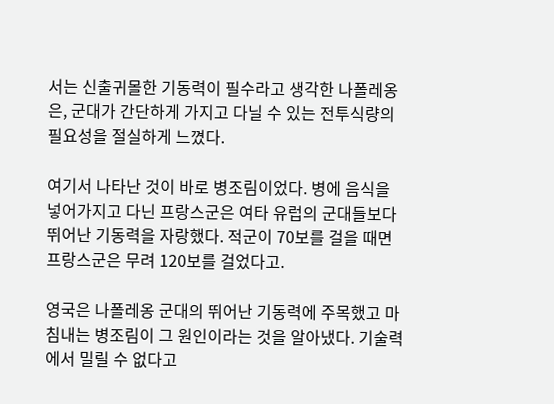서는 신출귀몰한 기동력이 필수라고 생각한 나폴레옹은, 군대가 간단하게 가지고 다닐 수 있는 전투식량의 필요성을 절실하게 느꼈다.

여기서 나타난 것이 바로 병조림이었다. 병에 음식을 넣어가지고 다닌 프랑스군은 여타 유럽의 군대들보다 뛰어난 기동력을 자랑했다. 적군이 70보를 걸을 때면 프랑스군은 무려 120보를 걸었다고.

영국은 나폴레옹 군대의 뛰어난 기동력에 주목했고 마침내는 병조림이 그 원인이라는 것을 알아냈다. 기술력에서 밀릴 수 없다고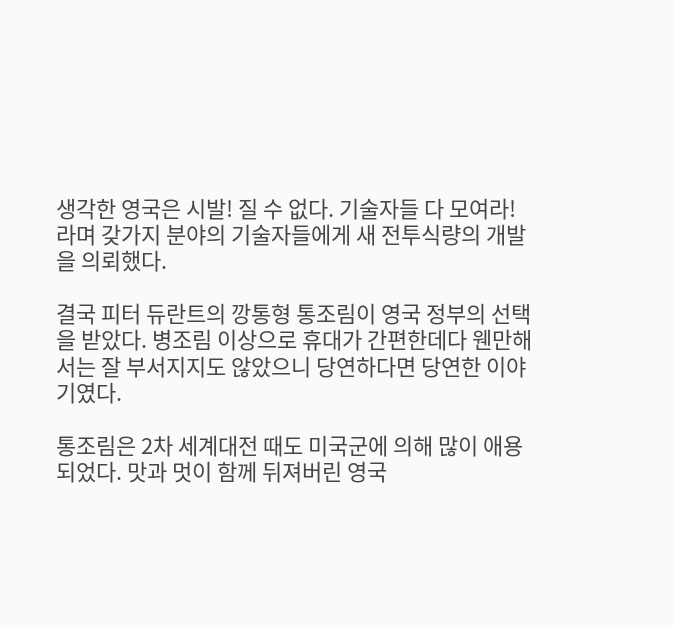생각한 영국은 시발! 질 수 없다. 기술자들 다 모여라!라며 갖가지 분야의 기술자들에게 새 전투식량의 개발을 의뢰했다.

결국 피터 듀란트의 깡통형 통조림이 영국 정부의 선택을 받았다. 병조림 이상으로 휴대가 간편한데다 웬만해서는 잘 부서지지도 않았으니 당연하다면 당연한 이야기였다.

통조림은 2차 세계대전 때도 미국군에 의해 많이 애용되었다. 맛과 멋이 함께 뒤져버린 영국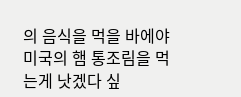의 음식을 먹을 바에야 미국의 햄 통조림을 먹는게 낫겠다 싶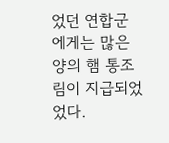었던 연합군에게는 많은 양의 햄 통조림이 지급되었었다.